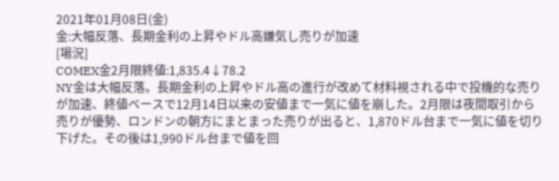2021年01月08日(金)
金:大幅反落、長期金利の上昇やドル高嫌気し売りが加速
[場況]
COMEX金2月限終値:1,835.4↓78.2
NY金は大幅反落。長期金利の上昇やドル高の進行が改めて材料視される中で投機的な売りが加速、終値ベースで12月14日以来の安値まで一気に値を崩した。2月限は夜間取引から売りが優勢、ロンドンの朝方にまとまった売りが出ると、1,870ドル台まで一気に値を切り下げた。その後は1,990ドル台まで値を回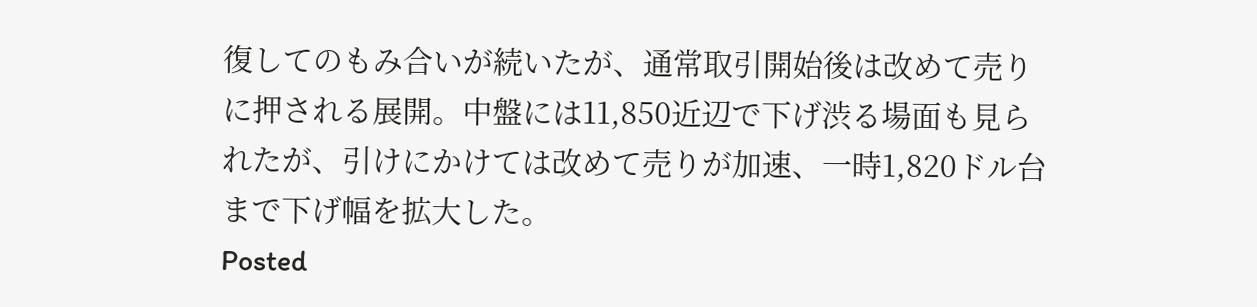復してのもみ合いが続いたが、通常取引開始後は改めて売りに押される展開。中盤には11,850近辺で下げ渋る場面も見られたが、引けにかけては改めて売りが加速、一時1,820ドル台まで下げ幅を拡大した。
Posted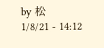by 松 1/8/21 - 14:12